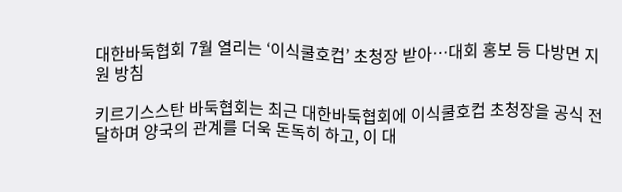대한바둑협회 7월 열리는 ‘이식쿨호컵’ 초청장 받아…대회 홍보 등 다방면 지원 방침

키르기스스탄 바둑협회는 최근 대한바둑협회에 이식쿨호컵 초청장을 공식 전달하며 양국의 관계를 더욱 돈독히 하고, 이 대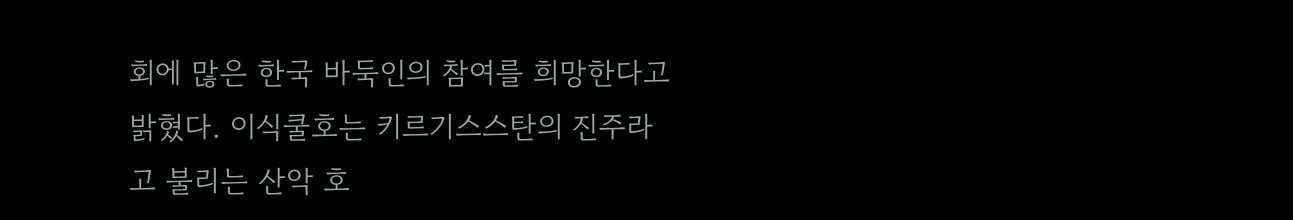회에 많은 한국 바둑인의 참여를 희망한다고 밝혔다. 이식쿨호는 키르기스스탄의 진주라고 불리는 산악 호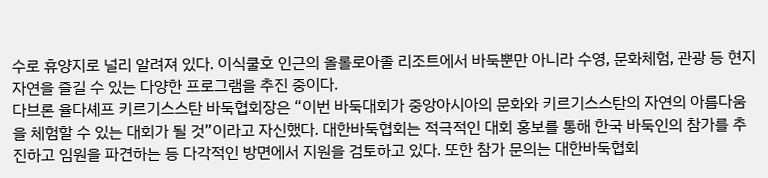수로 휴양지로 널리 알려져 있다. 이식쿨호 인근의 올롤로아졸 리조트에서 바둑뿐만 아니라 수영, 문화체험, 관광 등 현지 자연을 즐길 수 있는 다양한 프로그램을 추진 중이다.
다브론 율다셰프 키르기스스탄 바둑협회장은 “이번 바둑대회가 중앙아시아의 문화와 키르기스스탄의 자연의 아름다움을 체험할 수 있는 대회가 될 것”이라고 자신했다. 대한바둑협회는 적극적인 대회 홍보를 통해 한국 바둑인의 참가를 추진하고 임원을 파견하는 등 다각적인 방면에서 지원을 검토하고 있다. 또한 참가 문의는 대한바둑협회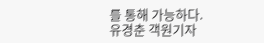를 통해 가능하다.
유경춘 객원기자